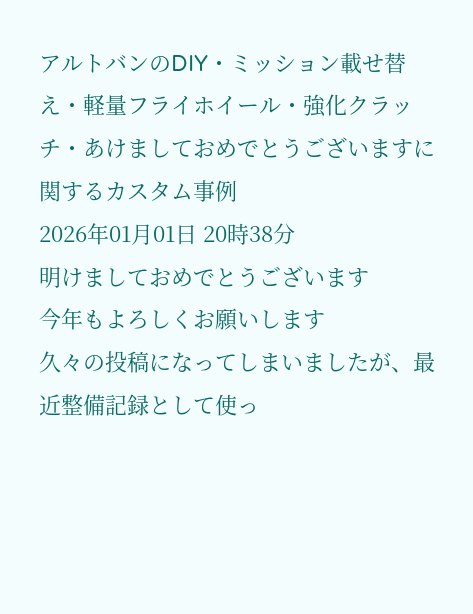アルトバンのDIY・ミッション載せ替え・軽量フライホイール・強化クラッチ・あけましておめでとうございますに関するカスタム事例
2026年01月01日 20時38分
明けましておめでとうございます
今年もよろしくお願いします
久々の投稿になってしまいましたが、最近整備記録として使っ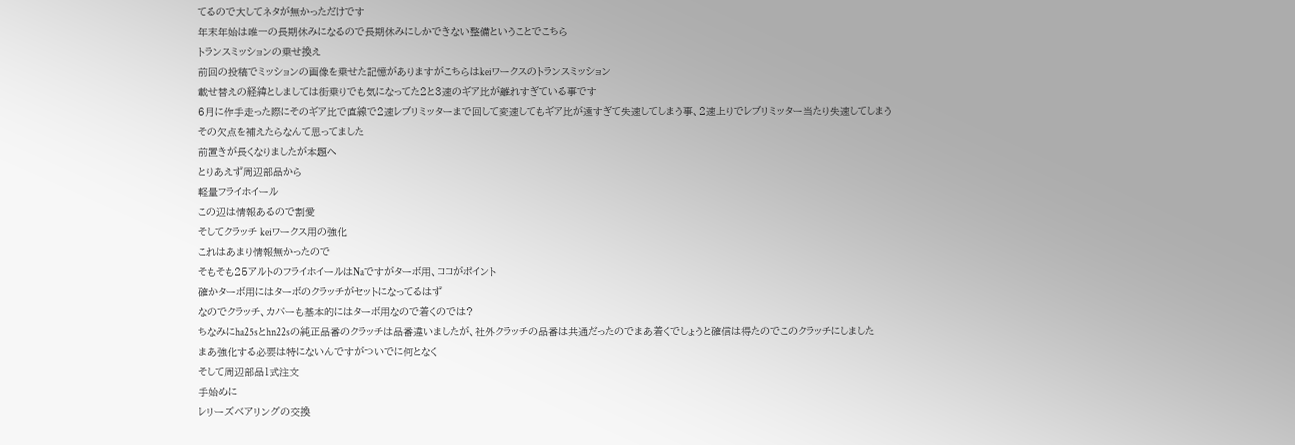てるので大してネタが無かっただけです
年末年始は唯一の長期休みになるので長期休みにしかできない整備ということでこちら
トランスミッションの乗せ換え
前回の投稿でミッションの画像を乗せた記憶がありますがこちらはkeiワークスのトランスミッション
載せ替えの経緯としましては街乗りでも気になってた2と3速のギア比が離れすぎている事です
6月に作手走った際にそのギア比で直線で2速レブリミッターまで回して変速してもギア比が遠すぎて失速してしまう事、2速上りでレブリミッター当たり失速してしまう
その欠点を補えたらなんて思ってました
前置きが長くなりましたが本題へ
とりあえず周辺部品から
軽量フライホイール
この辺は情報あるので割愛
そしてクラッチ keiワークス用の強化
これはあまり情報無かったので
そもそも25アルトのフライホイールはNaですがターボ用、ココがポイント
確かターボ用にはターボのクラッチがセットになってるはず
なのでクラッチ、カバーも基本的にはターボ用なので着くのでは?
ちなみにha25sとhn22sの純正品番のクラッチは品番違いましたが、社外クラッチの品番は共通だったのでまあ着くでしょうと確信は得たのでこのクラッチにしました
まあ強化する必要は特にないんですがついでに何となく
そして周辺部品1式注文
手始めに
レリーズベアリングの交換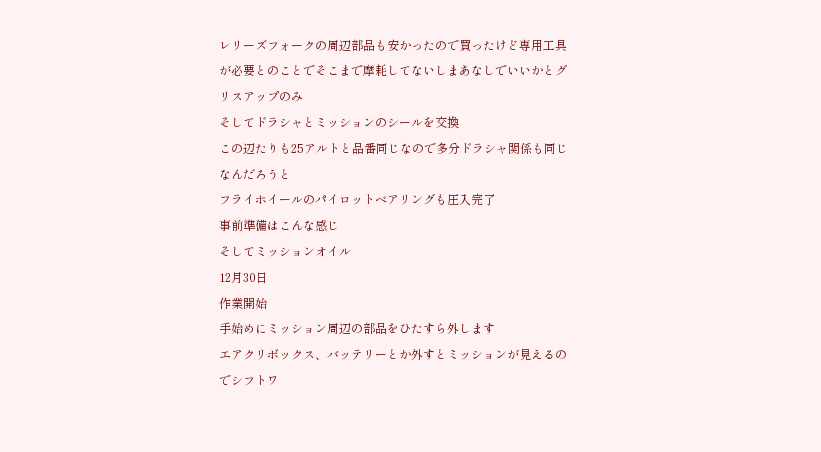レリーズフォークの周辺部品も安かったので買ったけど専用工具が必要とのことでそこまで摩耗してないしまあなしでいいかとグリスアップのみ
そしてドラシャとミッションのシールを交換
この辺たりも25アルトと品番同じなので多分ドラシャ関係も同じなんだろうと
フライホイールのパイロットベアリングも圧入完了
事前準備はこんな感じ
そしてミッションオイル
12月30日
作業開始
手始めにミッション周辺の部品をひたすら外します
エアクリボックス、バッテリーとか外すとミッションが見えるのでシフトワ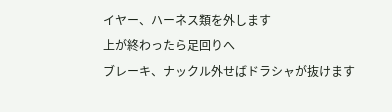イヤー、ハーネス類を外します
上が終わったら足回りへ
ブレーキ、ナックル外せばドラシャが抜けます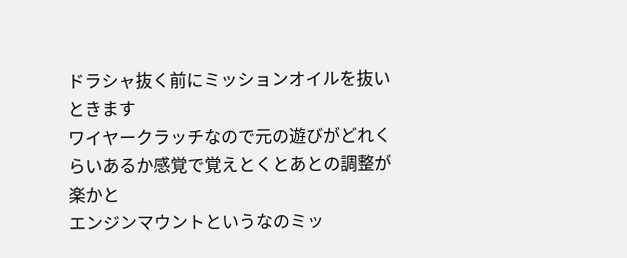ドラシャ抜く前にミッションオイルを抜いときます
ワイヤークラッチなので元の遊びがどれくらいあるか感覚で覚えとくとあとの調整が楽かと
エンジンマウントというなのミッ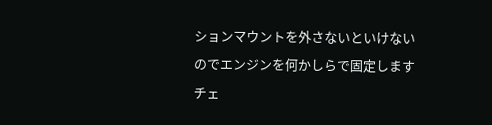ションマウントを外さないといけないのでエンジンを何かしらで固定します
チェ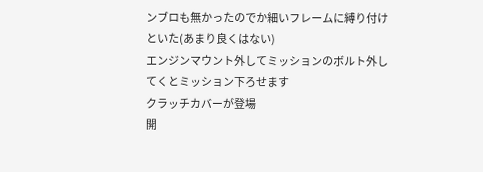ンブロも無かったのでか細いフレームに縛り付けといた(あまり良くはない)
エンジンマウント外してミッションのボルト外してくとミッション下ろせます
クラッチカバーが登場
開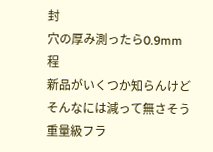封
穴の厚み測ったら0.9mm程
新品がいくつか知らんけどそんなには減って無さそう
重量級フラ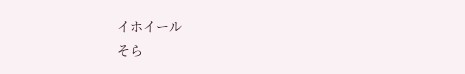イホイール
そら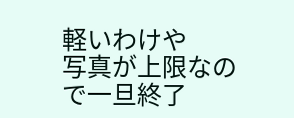軽いわけや
写真が上限なので一旦終了